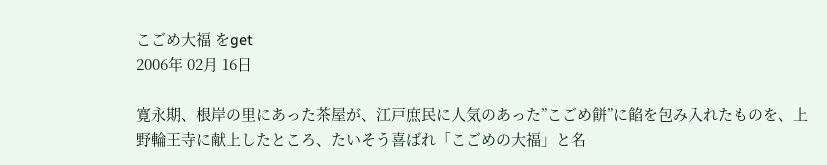こごめ大福 をget
2006年 02月 16日

寛永期、根岸の里にあった茶屋が、江戸庶民に人気のあった”こごめ餅”に餡を包み入れたものを、上野輪王寺に献上したところ、たいそう喜ばれ「こごめの大福」と名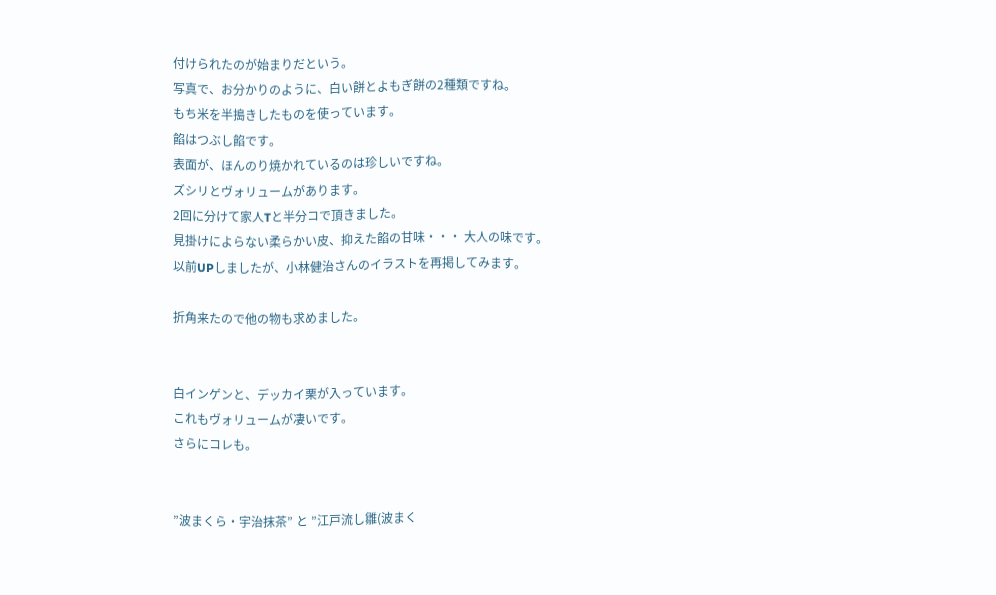付けられたのが始まりだという。
写真で、お分かりのように、白い餅とよもぎ餅の2種類ですね。
もち米を半搗きしたものを使っています。
餡はつぶし餡です。
表面が、ほんのり焼かれているのは珍しいですね。
ズシリとヴォリュームがあります。
2回に分けて家人Tと半分コで頂きました。
見掛けによらない柔らかい皮、抑えた餡の甘味・・・ 大人の味です。
以前UPしましたが、小林健治さんのイラストを再掲してみます。

折角来たので他の物も求めました。


白インゲンと、デッカイ栗が入っています。
これもヴォリュームが凄いです。
さらにコレも。


”波まくら・宇治抹茶” と ”江戸流し雛(波まく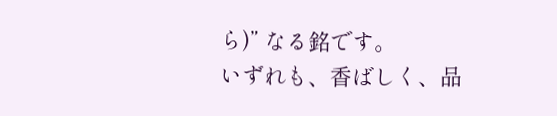ら)” なる銘です。
いずれも、香ばしく、品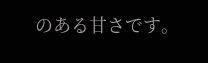のある甘さです。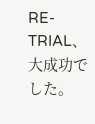RE-TRIAL、大成功でした。